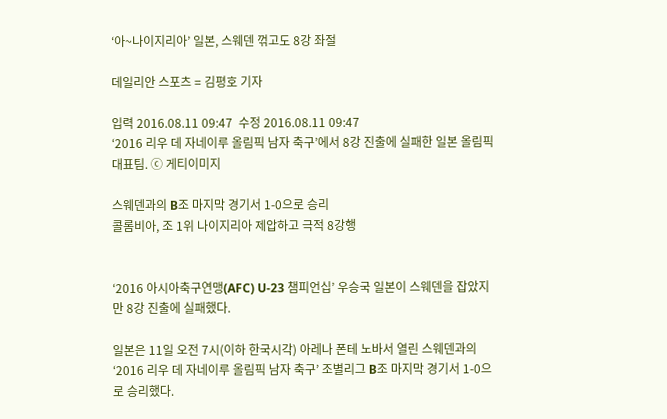‘아~나이지리아’ 일본, 스웨덴 꺾고도 8강 좌절

데일리안 스포츠 = 김평호 기자

입력 2016.08.11 09:47  수정 2016.08.11 09:47
‘2016 리우 데 자네이루 올림픽 남자 축구’에서 8강 진출에 실패한 일본 올림픽대표팀. ⓒ 게티이미지

스웨덴과의 B조 마지막 경기서 1-0으로 승리
콜롬비아, 조 1위 나이지리아 제압하고 극적 8강행


‘2016 아시아축구연맹(AFC) U-23 챔피언십’ 우승국 일본이 스웨덴을 잡았지만 8강 진출에 실패했다.

일본은 11일 오전 7시(이하 한국시각) 아레나 폰테 노바서 열린 스웨덴과의 ‘2016 리우 데 자네이루 올림픽 남자 축구’ 조별리그 B조 마지막 경기서 1-0으로 승리했다.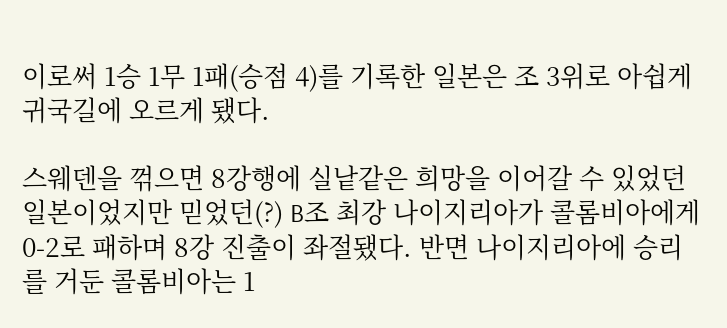이로써 1승 1무 1패(승점 4)를 기록한 일본은 조 3위로 아쉽게 귀국길에 오르게 됐다.

스웨덴을 꺾으면 8강행에 실낱같은 희망을 이어갈 수 있었던 일본이었지만 믿었던(?) B조 최강 나이지리아가 콜롬비아에게 0-2로 패하며 8강 진출이 좌절됐다. 반면 나이지리아에 승리를 거둔 콜롬비아는 1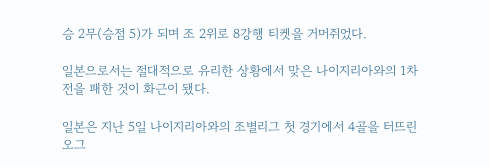승 2무(승점 5)가 되며 조 2위로 8강행 티켓을 거머쥐었다.

일본으로서는 절대적으로 유리한 상황에서 맞은 나이지리아와의 1차전을 패한 것이 화근이 됐다.

일본은 지난 5일 나이지리아와의 조별리그 첫 경기에서 4골을 터뜨린 오그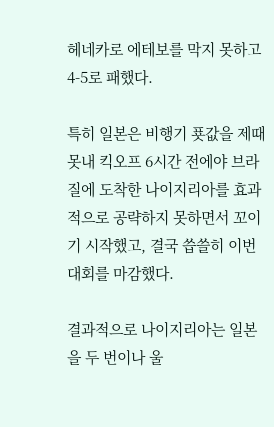헤네카로 에테보를 막지 못하고 4-5로 패했다.

특히 일본은 비행기 푯값을 제때 못내 킥오프 6시간 전에야 브라질에 도착한 나이지리아를 효과적으로 공략하지 못하면서 꼬이기 시작했고, 결국 씁쓸히 이번 대회를 마감했다.

결과적으로 나이지리아는 일본을 두 번이나 울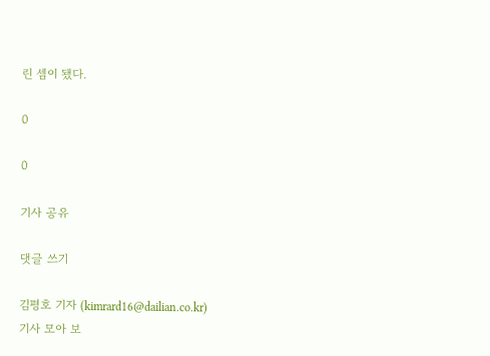린 셈이 됐다.

0

0

기사 공유

댓글 쓰기

김평호 기자 (kimrard16@dailian.co.kr)
기사 모아 보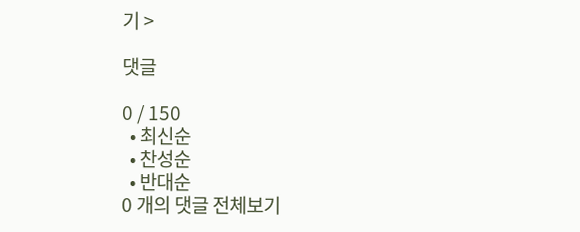기 >

댓글

0 / 150
  • 최신순
  • 찬성순
  • 반대순
0 개의 댓글 전체보기